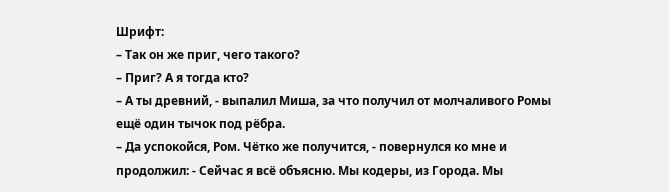Шрифт:
– Так он же приг, чего такого?
– Приг? А я тогда кто?
– А ты древний, - выпалил Миша, за что получил от молчаливого Ромы ещё один тычок под рёбра.
– Да успокойся, Ром. Чётко же получится, - повернулся ко мне и продолжил: - Сейчас я всё объясню. Мы кодеры, из Города. Мы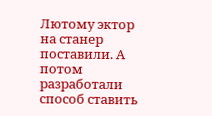Лютому эктор на станер поставили. А потом разработали способ ставить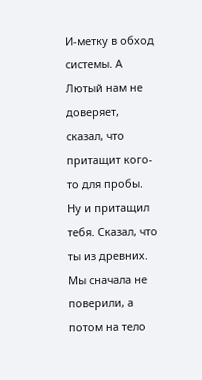И-метку в обход системы. А Лютый нам не доверяет, сказал, что притащит кого-то для пробы. Ну и притащил тебя. Сказал, что ты из древних. Мы сначала не поверили, а потом на тело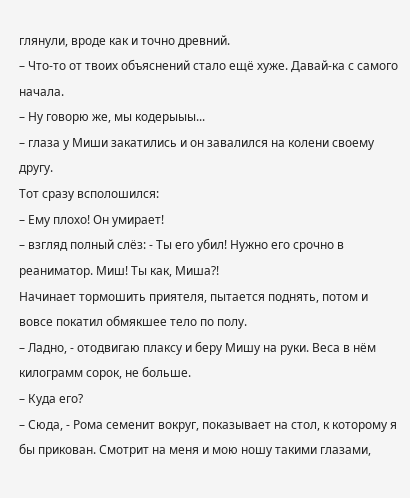глянули, вроде как и точно древний.
– Что-то от твоих объяснений стало ещё хуже. Давай-ка с самого начала.
– Ну говорю же, мы кодерыыы...
– глаза у Миши закатились и он завалился на колени своему другу.
Тот сразу всполошился:
– Ему плохо! Он умирает!
– взгляд полный слёз: - Ты его убил! Нужно его срочно в реаниматор. Миш! Ты как, Миша?!
Начинает тормошить приятеля, пытается поднять, потом и вовсе покатил обмякшее тело по полу.
– Ладно, - отодвигаю плаксу и беру Мишу на руки. Веса в нём килограмм сорок, не больше.
– Куда его?
– Сюда, - Рома семенит вокруг, показывает на стол, к которому я бы прикован. Смотрит на меня и мою ношу такими глазами,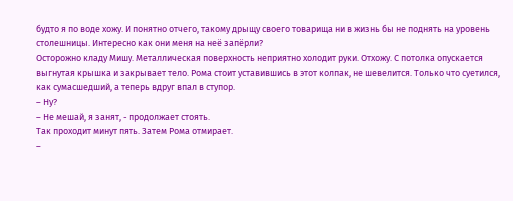будто я по воде хожу. И понятно отчего, такому дрыщу своего товарища ни в жизнь бы не поднять на уровень столешницы. Интересно как они меня на неё запёрли?
Осторожно кладу Мишу. Металлическая поверхность неприятно холодит руки. Отхожу. С потолка опускается выгнутая крышка и закрывает тело. Рома стоит уставившись в этот колпак, не шевелится. Только что суетился, как сумасшедший, а теперь вдруг впал в ступор.
– Ну?
– Не мешай, я занят, - продолжает стоять.
Так проходит минут пять. Затем Рома отмирает.
–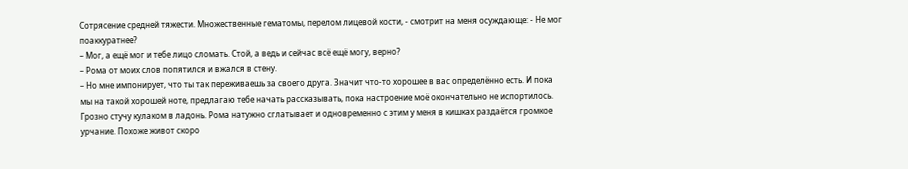Сотрясение средней тяжести. Множественные гематомы, перелом лицевой кости, - смотрит на меня осуждающе: - Не мог поаккуратнее?
– Мог, а ещё мог и тебе лицо сломать. Стой, а ведь и сейчас всё ещё могу, верно?
– Рома от моих слов попятился и вжался в стену.
– Но мне импонирует, что ты так переживаешь за своего друга. Значит что-то хорошее в вас определённо есть. И пока мы на такой хорошей ноте, предлагаю тебе начать рассказывать, пока настроение моё окончательно не испортилось.
Грозно стучу кулаком в ладонь. Рома натужно сглатывает и одновременно с этим у меня в кишках раздаётся громкое урчание. Похоже живот скоро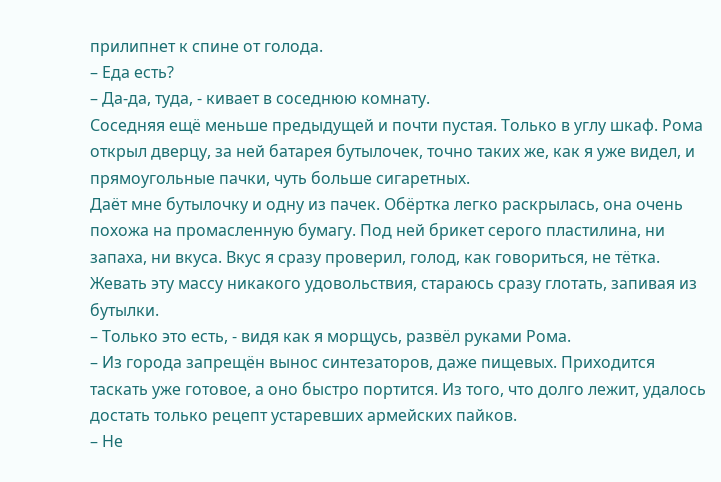прилипнет к спине от голода.
– Еда есть?
– Да-да, туда, - кивает в соседнюю комнату.
Соседняя ещё меньше предыдущей и почти пустая. Только в углу шкаф. Рома открыл дверцу, за ней батарея бутылочек, точно таких же, как я уже видел, и прямоугольные пачки, чуть больше сигаретных.
Даёт мне бутылочку и одну из пачек. Обёртка легко раскрылась, она очень похожа на промасленную бумагу. Под ней брикет серого пластилина, ни запаха, ни вкуса. Вкус я сразу проверил, голод, как говориться, не тётка. Жевать эту массу никакого удовольствия, стараюсь сразу глотать, запивая из бутылки.
– Только это есть, - видя как я морщусь, развёл руками Рома.
– Из города запрещён вынос синтезаторов, даже пищевых. Приходится таскать уже готовое, а оно быстро портится. Из того, что долго лежит, удалось достать только рецепт устаревших армейских пайков.
– Не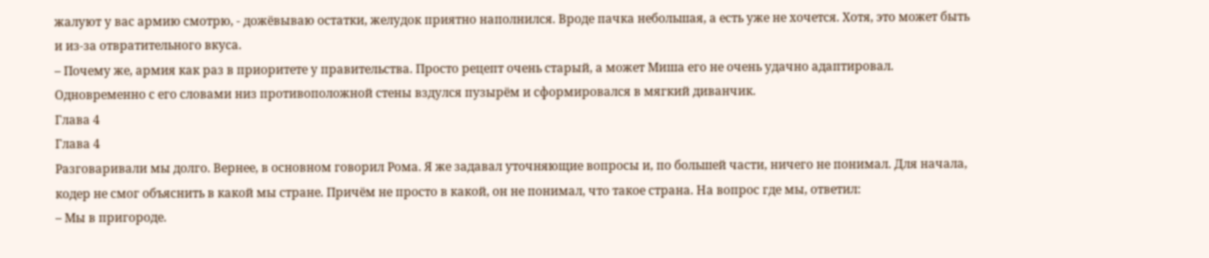жалуют у вас армию смотрю, - дожёвываю остатки, желудок приятно наполнился. Вроде пачка небольшая, а есть уже не хочется. Хотя, это может быть и из-за отвратительного вкуса.
– Почему же, армия как раз в приоритете у правительства. Просто рецепт очень старый, а может Миша его не очень удачно адаптировал.
Одновременно с его словами низ противоположной стены вздулся пузырём и сформировался в мягкий диванчик.
Глава 4
Глава 4
Разговаривали мы долго. Вернее, в основном говорил Рома. Я же задавал уточняющие вопросы и, по большей части, ничего не понимал. Для начала, кодер не смог объяснить в какой мы стране. Причём не просто в какой, он не понимал, что такое страна. На вопрос где мы, ответил:
– Мы в пригороде.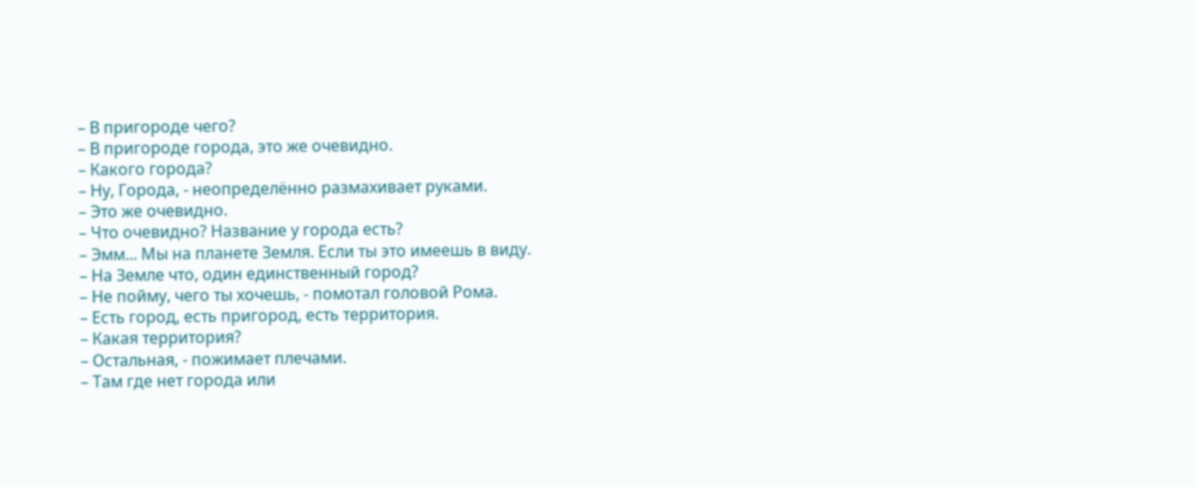– В пригороде чего?
– В пригороде города, это же очевидно.
– Какого города?
– Ну, Города, - неопределённо размахивает руками.
– Это же очевидно.
– Что очевидно? Название у города есть?
– Эмм... Мы на планете Земля. Если ты это имеешь в виду.
– На Земле что, один единственный город?
– Не пойму, чего ты хочешь, - помотал головой Рома.
– Есть город, есть пригород, есть территория.
– Какая территория?
– Остальная, - пожимает плечами.
– Там где нет города или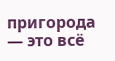пригорода — это всё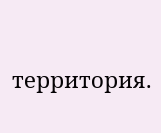территория.